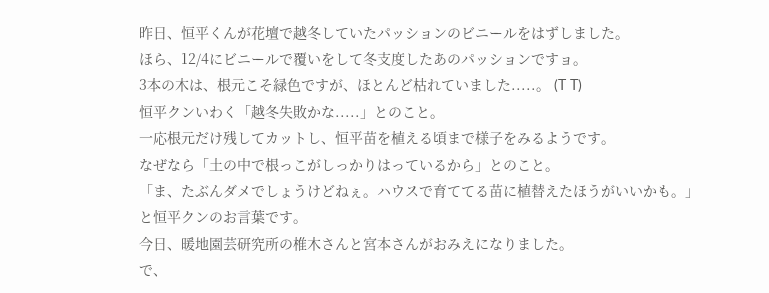昨日、恒平くんが花壇で越冬していたパッションのビニールをはずしました。
ほら、12/4にビニールで覆いをして冬支度したあのパッションですョ。
3本の木は、根元こそ緑色ですが、ほとんど枯れていました.....。 (T T)
恒平クンいわく「越冬失敗かな.....」とのこと。
一応根元だけ残してカットし、恒平苗を植える頃まで様子をみるようです。
なぜなら「土の中で根っこがしっかりはっているから」とのこと。
「ま、たぶんダメでしょうけどねぇ。ハウスで育ててる苗に植替えたほうがいいかも。」
と恒平クンのお言葉です。
今日、暖地園芸研究所の椎木さんと宮本さんがおみえになりました。
で、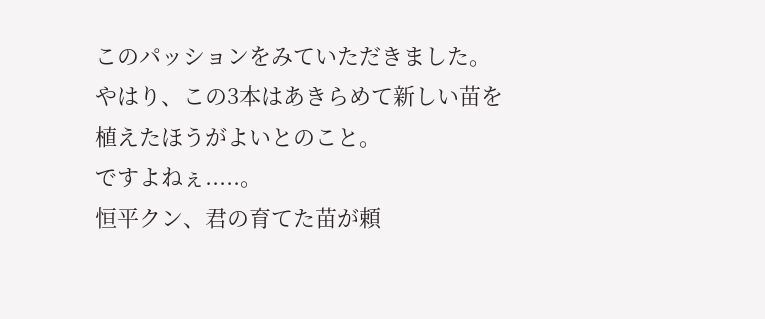このパッションをみていただきました。
やはり、この3本はあきらめて新しい苗を植えたほうがよいとのこと。
ですよねぇ.....。
恒平クン、君の育てた苗が頼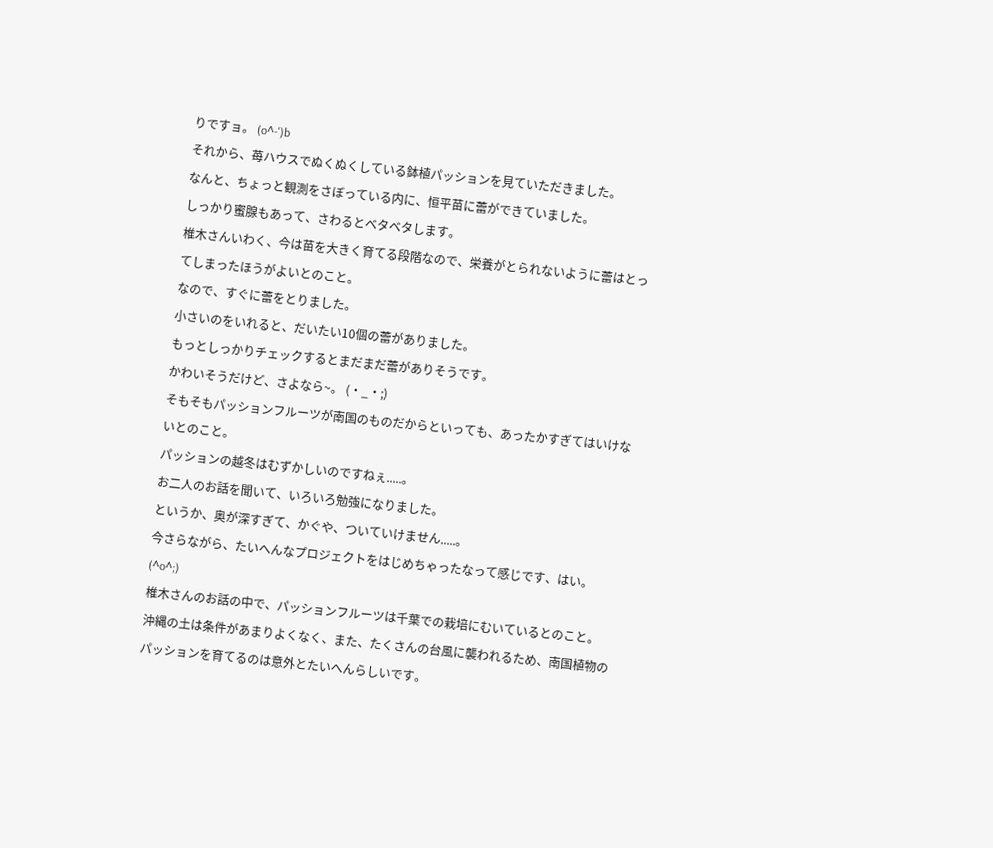りですョ。 (o^-')b
それから、苺ハウスでぬくぬくしている鉢植パッションを見ていただきました。
なんと、ちょっと観測をさぼっている内に、恒平苗に蕾ができていました。
しっかり蜜腺もあって、さわるとベタベタします。
椎木さんいわく、今は苗を大きく育てる段階なので、栄養がとられないように蕾はとってしまったほうがよいとのこと。
なので、すぐに蕾をとりました。
小さいのをいれると、だいたい10個の蕾がありました。
もっとしっかりチェックするとまだまだ蕾がありそうです。
かわいそうだけど、さよなら~。 (・_・;)
そもそもパッションフルーツが南国のものだからといっても、あったかすぎてはいけないとのこと。
パッションの越冬はむずかしいのですねぇ.....。
お二人のお話を聞いて、いろいろ勉強になりました。
というか、奥が深すぎて、かぐや、ついていけません.....。
今さらながら、たいへんなプロジェクトをはじめちゃったなって感じです、はい。 (^o^;)
椎木さんのお話の中で、パッションフルーツは千葉での栽培にむいているとのこと。
沖縄の土は条件があまりよくなく、また、たくさんの台風に襲われるため、南国植物のパッションを育てるのは意外とたいへんらしいです。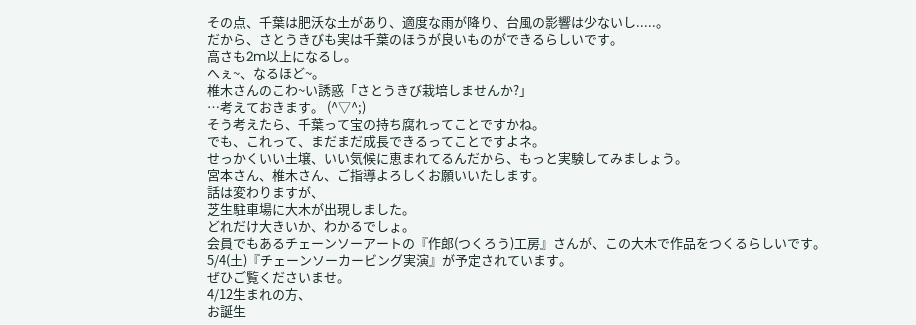その点、千葉は肥沃な土があり、適度な雨が降り、台風の影響は少ないし.....。
だから、さとうきびも実は千葉のほうが良いものができるらしいです。
高さも2m以上になるし。
へぇ~、なるほど~。
椎木さんのこわ~い誘惑「さとうきび栽培しませんか?」
…考えておきます。 (^▽^;)
そう考えたら、千葉って宝の持ち腐れってことですかね。
でも、これって、まだまだ成長できるってことですよネ。
せっかくいい土壌、いい気候に恵まれてるんだから、もっと実験してみましょう。
宮本さん、椎木さん、ご指導よろしくお願いいたします。
話は変わりますが、
芝生駐車場に大木が出現しました。
どれだけ大きいか、わかるでしょ。
会員でもあるチェーンソーアートの『作郎(つくろう)工房』さんが、この大木で作品をつくるらしいです。
5/4(土)『チェーンソーカービング実演』が予定されています。
ぜひご覧くださいませ。
4/12生まれの方、
お誕生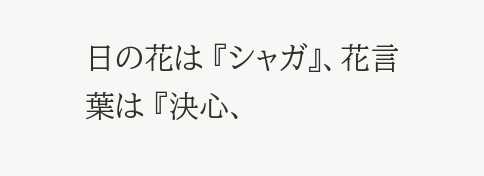日の花は 『シャガ』、花言葉は 『決心、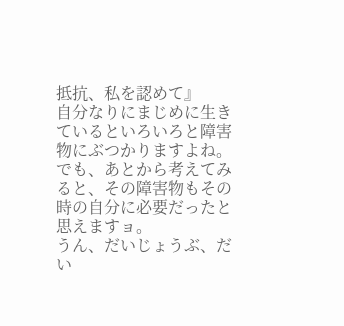抵抗、私を認めて』
自分なりにまじめに生きているといろいろと障害物にぶつかりますよね。
でも、あとから考えてみると、その障害物もその時の自分に必要だったと思えますョ。
うん、だいじょうぶ、だい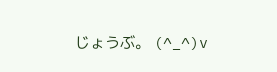じょうぶ。 (^_^)v